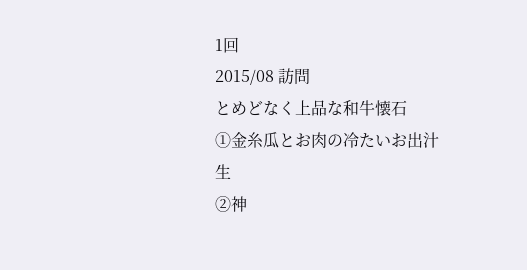1回
2015/08 訪問
とめどなく上品な和牛懐石
①金糸瓜とお肉の冷たいお出汁
生
②神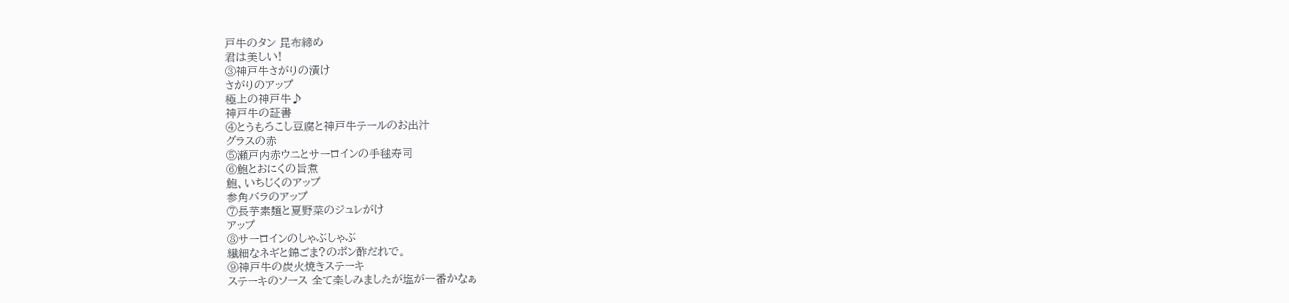戸牛のタン 昆布締め
君は美しい!
③神戸牛さがりの漬け
さがりのアップ
極上の神戸牛♪
神戸牛の証書
④とうもろこし豆腐と神戸牛テールのお出汁
グラスの赤
⑤瀬戸内赤ウニとサーロインの手毬寿司
⑥鮑とおにくの旨煮
鮑、いちじくのアップ
参角バラのアップ
⑦長芋素麺と夏野菜のジュレがけ
アップ
⑧サーロインのしゃぶしゃぶ
繊細なネギと錦ごま?のポン酢だれで。
⑨神戸牛の炭火焼きステーキ
ステーキのソース 全て楽しみましたが塩が一番かなぁ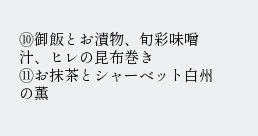⑩御飯とお漬物、旬彩味噌汁、ヒレの昆布巻き
⑪お抹茶とシャーベット白州の薫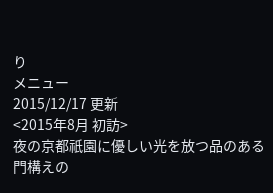り
メニュー
2015/12/17 更新
<2015年8月 初訪>
夜の京都祇園に優しい光を放つ品のある門構えの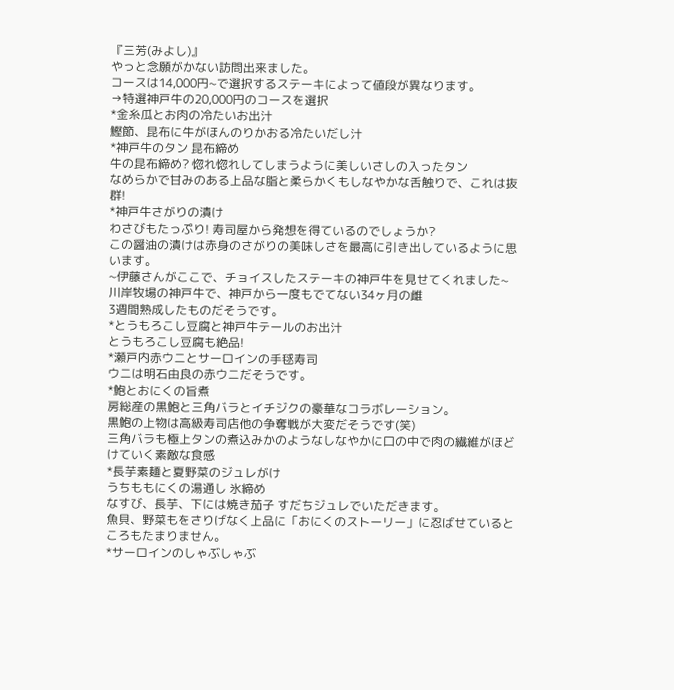『三芳(みよし)』
やっと念願がかない訪問出来ました。
コースは14,000円~で選択するステーキによって値段が異なります。
→特選神戸牛の20,000円のコースを選択
*金糸瓜とお肉の冷たいお出汁
鰹節、昆布に牛がほんのりかおる冷たいだし汁
*神戸牛のタン 昆布締め
牛の昆布締め? 惚れ惚れしてしまうように美しいさしの入ったタン
なめらかで甘みのある上品な脂と柔らかくもしなやかな舌触りで、これは抜群!
*神戸牛さがりの漬け
わさびもたっぷり! 寿司屋から発想を得ているのでしょうか?
この醤油の漬けは赤身のさがりの美味しさを最高に引き出しているように思います。
~伊藤さんがここで、チョイスしたステーキの神戸牛を見せてくれました~
川岸牧場の神戸牛で、神戸から一度もでてない34ヶ月の雌
3週間熟成したものだそうです。
*とうもろこし豆腐と神戸牛テールのお出汁
とうもろこし豆腐も絶品!
*瀬戸内赤ウニとサーロインの手毬寿司
ウニは明石由良の赤ウニだそうです。
*鮑とおにくの旨煮
房総産の黒鮑と三角バラとイチジクの豪華なコラボレーション。
黒鮑の上物は高級寿司店他の争奪戦が大変だそうです(笑)
三角バラも極上タンの煮込みかのようなしなやかに口の中で肉の繊維がほどけていく素敵な食感
*長芋素麺と夏野菜のジュレがけ
うちももにくの湯通し 氷締め
なすび、長芋、下には焼き茄子 すだちジュレでいただきます。
魚貝、野菜もをさりげなく上品に「おにくのストーリー」に忍ばせているところもたまりません。
*サーロインのしゃぶしゃぶ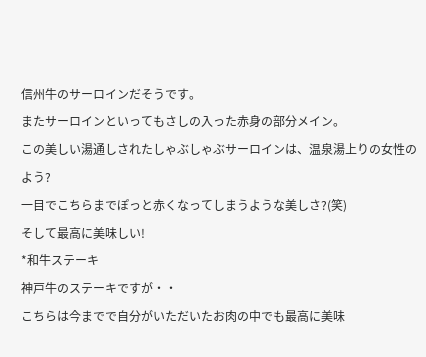信州牛のサーロインだそうです。
またサーロインといってもさしの入った赤身の部分メイン。
この美しい湯通しされたしゃぶしゃぶサーロインは、温泉湯上りの女性のよう?
一目でこちらまでぽっと赤くなってしまうような美しさ?(笑)
そして最高に美味しい!
*和牛ステーキ
神戸牛のステーキですが・・
こちらは今までで自分がいただいたお肉の中でも最高に美味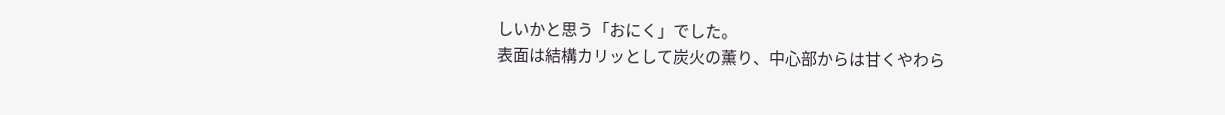しいかと思う「おにく」でした。
表面は結構カリッとして炭火の薫り、中心部からは甘くやわら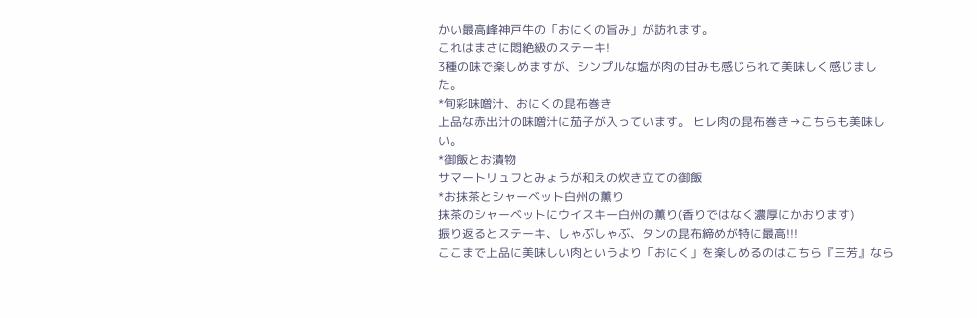かい最高峰神戸牛の「おにくの旨み」が訪れます。
これはまさに悶絶級のステーキ!
3種の味で楽しめますが、シンプルな塩が肉の甘みも感じられて美味しく感じました。
*旬彩味噌汁、おにくの昆布巻き
上品な赤出汁の味噌汁に茄子が入っています。 ヒレ肉の昆布巻き→こちらも美味しい。
*御飯とお漬物
サマートリュフとみょうが和えの炊き立ての御飯
*お抹茶とシャーベット白州の薫り
抹茶のシャーベットにウイスキー白州の薫り(香りではなく濃厚にかおります)
振り返るとステーキ、しゃぶしゃぶ、タンの昆布締めが特に最高!!!
ここまで上品に美味しい肉というより「おにく」を楽しめるのはこちら『三芳』なら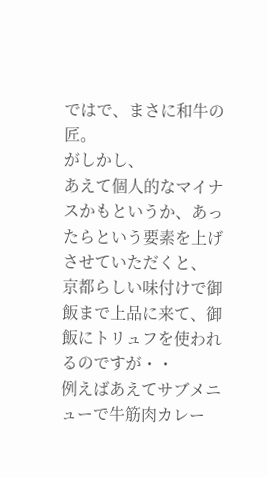ではで、まさに和牛の匠。
がしかし、
あえて個人的なマイナスかもというか、あったらという要素を上げさせていただくと、
京都らしい味付けで御飯まで上品に来て、御飯にトリュフを使われるのですが・・
例えばあえてサブメニューで牛筋肉カレー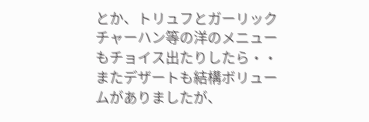とか、トリュフとガーリックチャーハン等の洋のメニューもチョイス出たりしたら・・
またデザートも結構ボリュームがありましたが、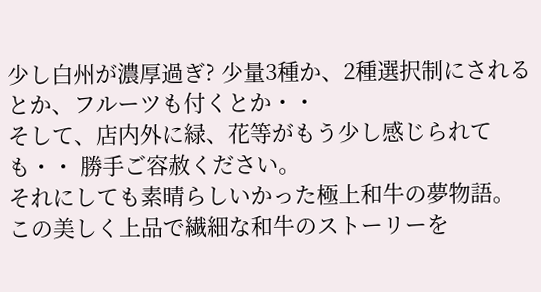少し白州が濃厚過ぎ? 少量3種か、2種選択制にされるとか、フルーツも付くとか・・
そして、店内外に緑、花等がもう少し感じられても・・ 勝手ご容赦ください。
それにしても素晴らしいかった極上和牛の夢物語。
この美しく上品で繊細な和牛のストーリーを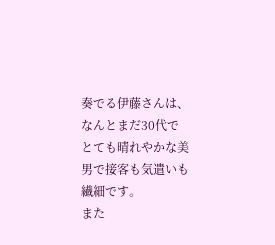奏でる伊藤さんは、なんとまだ30代でとても晴れやかな美男で接客も気遣いも繊細です。
また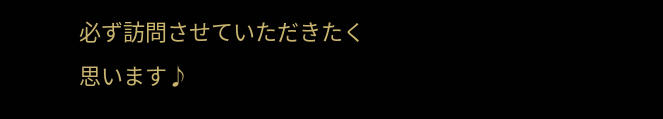必ず訪問させていただきたく思います♪